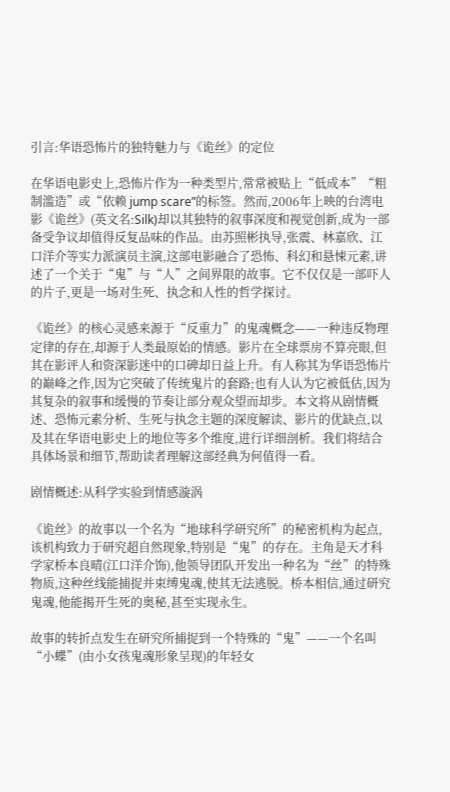引言:华语恐怖片的独特魅力与《诡丝》的定位

在华语电影史上,恐怖片作为一种类型片,常常被贴上“低成本”“粗制滥造”或“依赖 jump scare”的标签。然而,2006年上映的台湾电影《诡丝》(英文名:Silk)却以其独特的叙事深度和视觉创新,成为一部备受争议却值得反复品味的作品。由苏照彬执导,张震、林嘉欣、江口洋介等实力派演员主演,这部电影融合了恐怖、科幻和悬悚元素,讲述了一个关于“鬼”与“人”之间界限的故事。它不仅仅是一部吓人的片子,更是一场对生死、执念和人性的哲学探讨。

《诡丝》的核心灵感来源于“反重力”的鬼魂概念——一种违反物理定律的存在,却源于人类最原始的情感。影片在全球票房不算亮眼,但其在影评人和资深影迷中的口碑却日益上升。有人称其为华语恐怖片的巅峰之作,因为它突破了传统鬼片的套路;也有人认为它被低估,因为其复杂的叙事和缓慢的节奏让部分观众望而却步。本文将从剧情概述、恐怖元素分析、生死与执念主题的深度解读、影片的优缺点,以及其在华语电影史上的地位等多个维度,进行详细剖析。我们将结合具体场景和细节,帮助读者理解这部经典为何值得一看。

剧情概述:从科学实验到情感漩涡

《诡丝》的故事以一个名为“地球科学研究所”的秘密机构为起点,该机构致力于研究超自然现象,特别是“鬼”的存在。主角是天才科学家桥本良晴(江口洋介饰),他领导团队开发出一种名为“丝”的特殊物质,这种丝线能捕捉并束缚鬼魂,使其无法逃脱。桥本相信,通过研究鬼魂,他能揭开生死的奥秘,甚至实现永生。

故事的转折点发生在研究所捕捉到一个特殊的“鬼”——一个名叫“小蝶”(由小女孩鬼魂形象呈现)的年轻女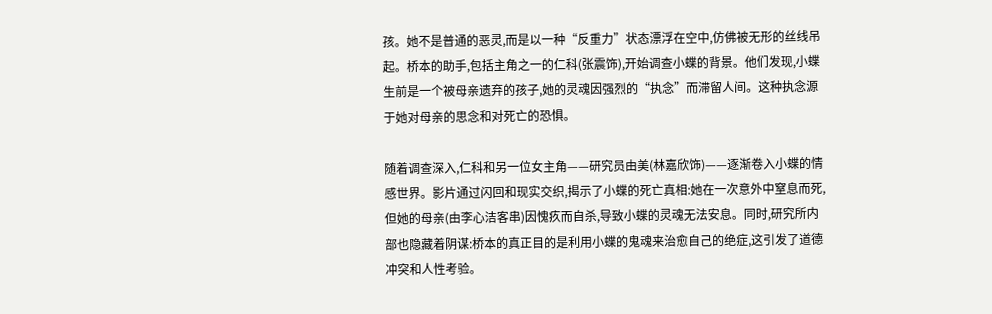孩。她不是普通的恶灵,而是以一种“反重力”状态漂浮在空中,仿佛被无形的丝线吊起。桥本的助手,包括主角之一的仁科(张震饰),开始调查小蝶的背景。他们发现,小蝶生前是一个被母亲遗弃的孩子,她的灵魂因强烈的“执念”而滞留人间。这种执念源于她对母亲的思念和对死亡的恐惧。

随着调查深入,仁科和另一位女主角——研究员由美(林嘉欣饰)——逐渐卷入小蝶的情感世界。影片通过闪回和现实交织,揭示了小蝶的死亡真相:她在一次意外中窒息而死,但她的母亲(由李心洁客串)因愧疚而自杀,导致小蝶的灵魂无法安息。同时,研究所内部也隐藏着阴谋:桥本的真正目的是利用小蝶的鬼魂来治愈自己的绝症,这引发了道德冲突和人性考验。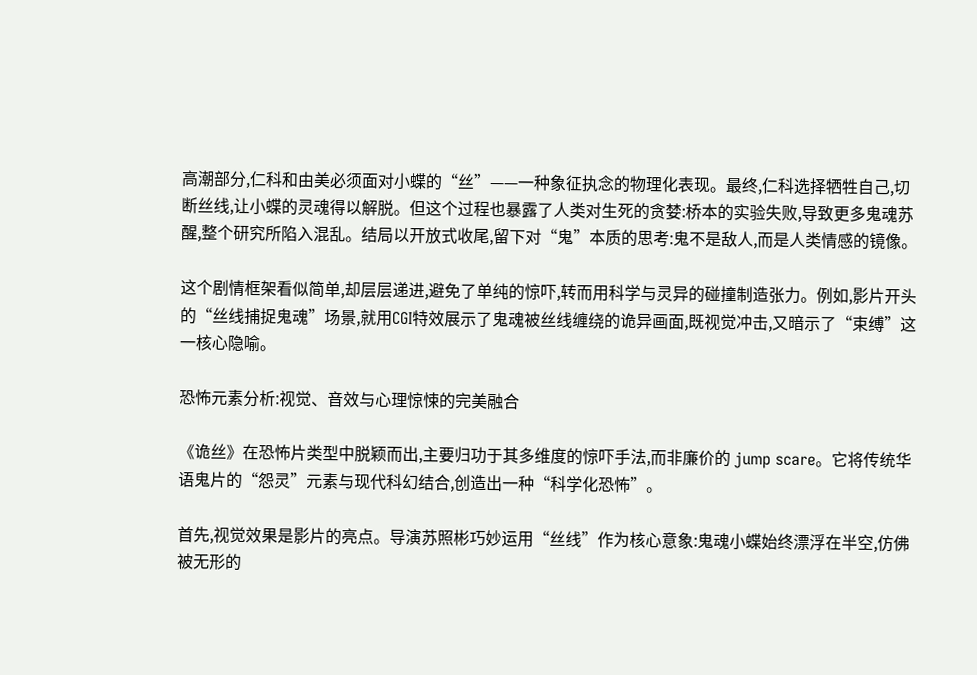高潮部分,仁科和由美必须面对小蝶的“丝”——一种象征执念的物理化表现。最终,仁科选择牺牲自己,切断丝线,让小蝶的灵魂得以解脱。但这个过程也暴露了人类对生死的贪婪:桥本的实验失败,导致更多鬼魂苏醒,整个研究所陷入混乱。结局以开放式收尾,留下对“鬼”本质的思考:鬼不是敌人,而是人类情感的镜像。

这个剧情框架看似简单,却层层递进,避免了单纯的惊吓,转而用科学与灵异的碰撞制造张力。例如,影片开头的“丝线捕捉鬼魂”场景,就用CGI特效展示了鬼魂被丝线缠绕的诡异画面,既视觉冲击,又暗示了“束缚”这一核心隐喻。

恐怖元素分析:视觉、音效与心理惊悚的完美融合

《诡丝》在恐怖片类型中脱颖而出,主要归功于其多维度的惊吓手法,而非廉价的 jump scare。它将传统华语鬼片的“怨灵”元素与现代科幻结合,创造出一种“科学化恐怖”。

首先,视觉效果是影片的亮点。导演苏照彬巧妙运用“丝线”作为核心意象:鬼魂小蝶始终漂浮在半空,仿佛被无形的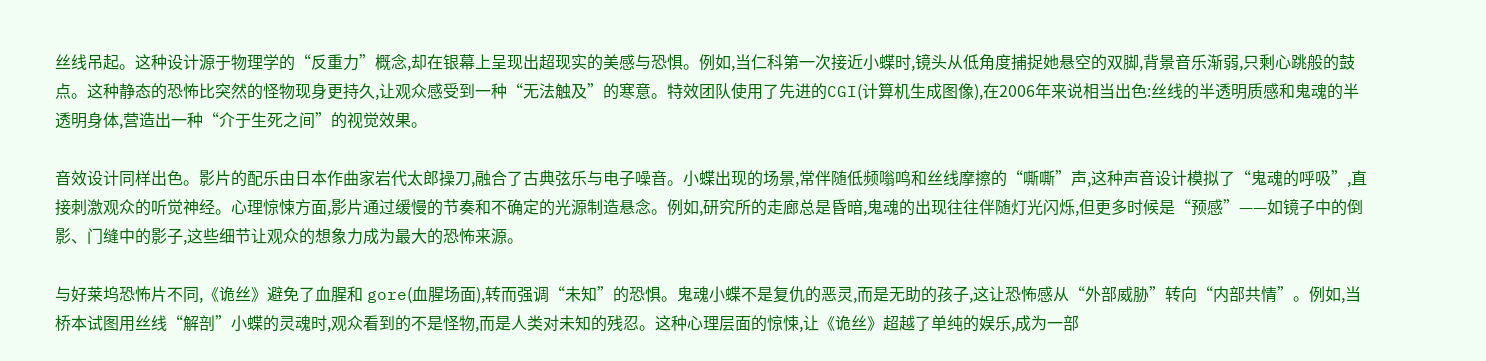丝线吊起。这种设计源于物理学的“反重力”概念,却在银幕上呈现出超现实的美感与恐惧。例如,当仁科第一次接近小蝶时,镜头从低角度捕捉她悬空的双脚,背景音乐渐弱,只剩心跳般的鼓点。这种静态的恐怖比突然的怪物现身更持久,让观众感受到一种“无法触及”的寒意。特效团队使用了先进的CGI(计算机生成图像),在2006年来说相当出色:丝线的半透明质感和鬼魂的半透明身体,营造出一种“介于生死之间”的视觉效果。

音效设计同样出色。影片的配乐由日本作曲家岩代太郎操刀,融合了古典弦乐与电子噪音。小蝶出现的场景,常伴随低频嗡鸣和丝线摩擦的“嘶嘶”声,这种声音设计模拟了“鬼魂的呼吸”,直接刺激观众的听觉神经。心理惊悚方面,影片通过缓慢的节奏和不确定的光源制造悬念。例如,研究所的走廊总是昏暗,鬼魂的出现往往伴随灯光闪烁,但更多时候是“预感”——如镜子中的倒影、门缝中的影子,这些细节让观众的想象力成为最大的恐怖来源。

与好莱坞恐怖片不同,《诡丝》避免了血腥和 gore(血腥场面),转而强调“未知”的恐惧。鬼魂小蝶不是复仇的恶灵,而是无助的孩子,这让恐怖感从“外部威胁”转向“内部共情”。例如,当桥本试图用丝线“解剖”小蝶的灵魂时,观众看到的不是怪物,而是人类对未知的残忍。这种心理层面的惊悚,让《诡丝》超越了单纯的娱乐,成为一部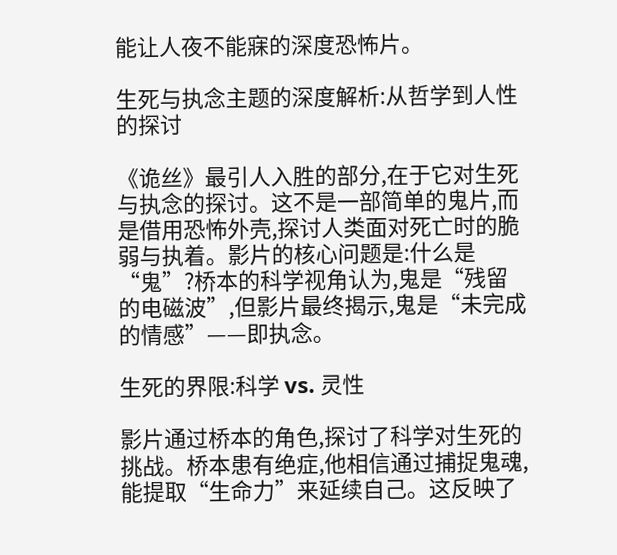能让人夜不能寐的深度恐怖片。

生死与执念主题的深度解析:从哲学到人性的探讨

《诡丝》最引人入胜的部分,在于它对生死与执念的探讨。这不是一部简单的鬼片,而是借用恐怖外壳,探讨人类面对死亡时的脆弱与执着。影片的核心问题是:什么是“鬼”?桥本的科学视角认为,鬼是“残留的电磁波”,但影片最终揭示,鬼是“未完成的情感”——即执念。

生死的界限:科学 vs. 灵性

影片通过桥本的角色,探讨了科学对生死的挑战。桥本患有绝症,他相信通过捕捉鬼魂,能提取“生命力”来延续自己。这反映了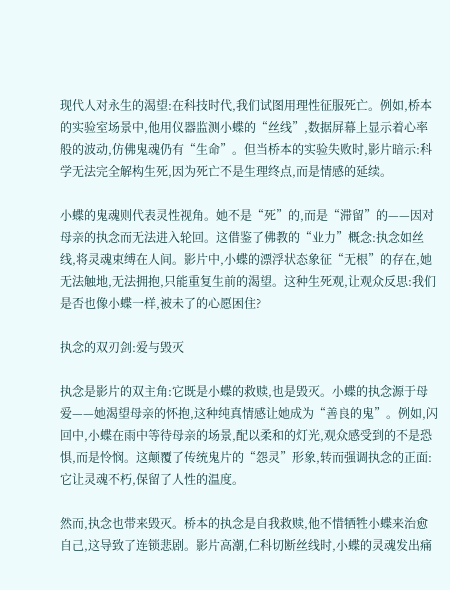现代人对永生的渴望:在科技时代,我们试图用理性征服死亡。例如,桥本的实验室场景中,他用仪器监测小蝶的“丝线”,数据屏幕上显示着心率般的波动,仿佛鬼魂仍有“生命”。但当桥本的实验失败时,影片暗示:科学无法完全解构生死,因为死亡不是生理终点,而是情感的延续。

小蝶的鬼魂则代表灵性视角。她不是“死”的,而是“滞留”的——因对母亲的执念而无法进入轮回。这借鉴了佛教的“业力”概念:执念如丝线,将灵魂束缚在人间。影片中,小蝶的漂浮状态象征“无根”的存在,她无法触地,无法拥抱,只能重复生前的渴望。这种生死观,让观众反思:我们是否也像小蝶一样,被未了的心愿困住?

执念的双刃剑:爱与毁灭

执念是影片的双主角:它既是小蝶的救赎,也是毁灭。小蝶的执念源于母爱——她渴望母亲的怀抱,这种纯真情感让她成为“善良的鬼”。例如,闪回中,小蝶在雨中等待母亲的场景,配以柔和的灯光,观众感受到的不是恐惧,而是怜悯。这颠覆了传统鬼片的“怨灵”形象,转而强调执念的正面:它让灵魂不朽,保留了人性的温度。

然而,执念也带来毁灭。桥本的执念是自我救赎,他不惜牺牲小蝶来治愈自己,这导致了连锁悲剧。影片高潮,仁科切断丝线时,小蝶的灵魂发出痛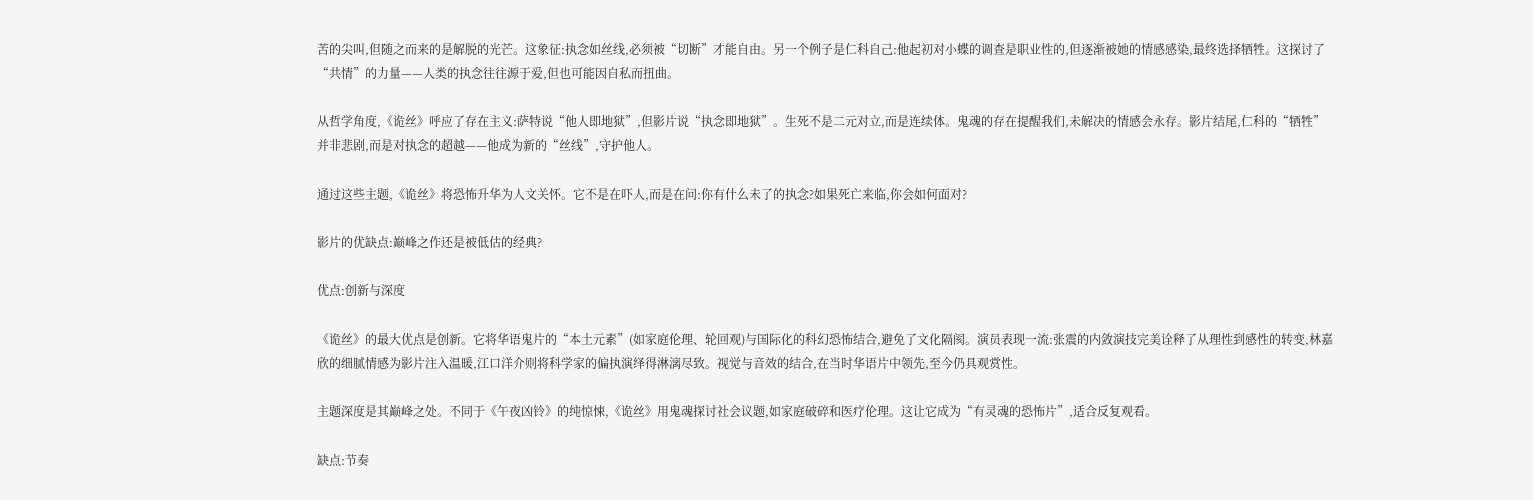苦的尖叫,但随之而来的是解脱的光芒。这象征:执念如丝线,必须被“切断”才能自由。另一个例子是仁科自己:他起初对小蝶的调查是职业性的,但逐渐被她的情感感染,最终选择牺牲。这探讨了“共情”的力量——人类的执念往往源于爱,但也可能因自私而扭曲。

从哲学角度,《诡丝》呼应了存在主义:萨特说“他人即地狱”,但影片说“执念即地狱”。生死不是二元对立,而是连续体。鬼魂的存在提醒我们,未解决的情感会永存。影片结尾,仁科的“牺牲”并非悲剧,而是对执念的超越——他成为新的“丝线”,守护他人。

通过这些主题,《诡丝》将恐怖升华为人文关怀。它不是在吓人,而是在问:你有什么未了的执念?如果死亡来临,你会如何面对?

影片的优缺点:巅峰之作还是被低估的经典?

优点:创新与深度

《诡丝》的最大优点是创新。它将华语鬼片的“本土元素”(如家庭伦理、轮回观)与国际化的科幻恐怖结合,避免了文化隔阂。演员表现一流:张震的内敛演技完美诠释了从理性到感性的转变,林嘉欣的细腻情感为影片注入温暖,江口洋介则将科学家的偏执演绎得淋漓尽致。视觉与音效的结合,在当时华语片中领先,至今仍具观赏性。

主题深度是其巅峰之处。不同于《午夜凶铃》的纯惊悚,《诡丝》用鬼魂探讨社会议题,如家庭破碎和医疗伦理。这让它成为“有灵魂的恐怖片”,适合反复观看。

缺点:节奏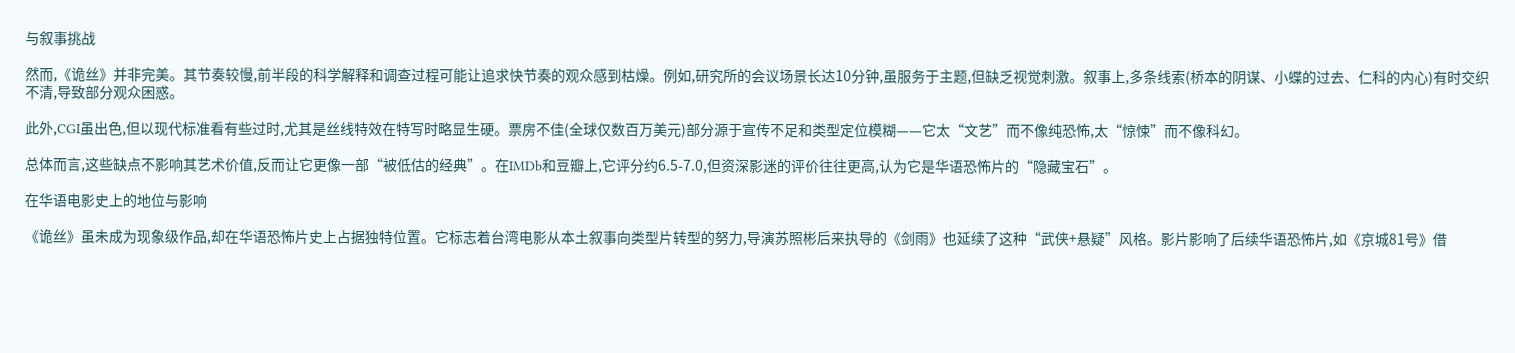与叙事挑战

然而,《诡丝》并非完美。其节奏较慢,前半段的科学解释和调查过程可能让追求快节奏的观众感到枯燥。例如,研究所的会议场景长达10分钟,虽服务于主题,但缺乏视觉刺激。叙事上,多条线索(桥本的阴谋、小蝶的过去、仁科的内心)有时交织不清,导致部分观众困惑。

此外,CGI虽出色,但以现代标准看有些过时,尤其是丝线特效在特写时略显生硬。票房不佳(全球仅数百万美元)部分源于宣传不足和类型定位模糊——它太“文艺”而不像纯恐怖,太“惊悚”而不像科幻。

总体而言,这些缺点不影响其艺术价值,反而让它更像一部“被低估的经典”。在IMDb和豆瓣上,它评分约6.5-7.0,但资深影迷的评价往往更高,认为它是华语恐怖片的“隐藏宝石”。

在华语电影史上的地位与影响

《诡丝》虽未成为现象级作品,却在华语恐怖片史上占据独特位置。它标志着台湾电影从本土叙事向类型片转型的努力,导演苏照彬后来执导的《剑雨》也延续了这种“武侠+悬疑”风格。影片影响了后续华语恐怖片,如《京城81号》借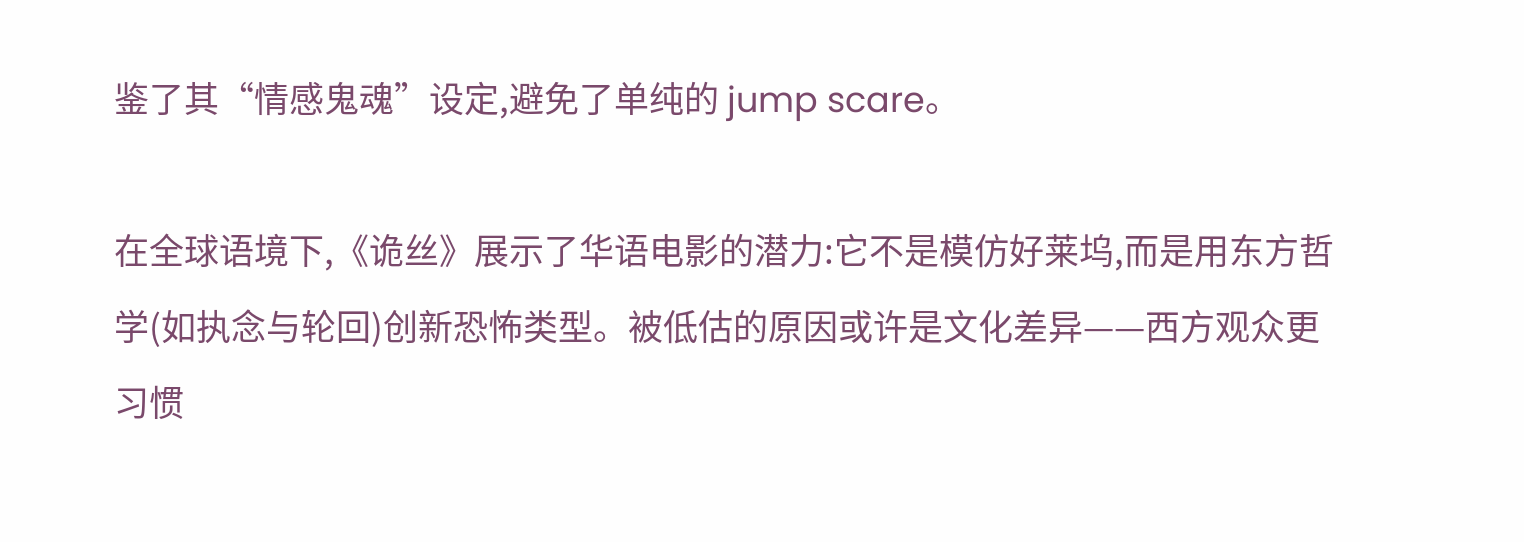鉴了其“情感鬼魂”设定,避免了单纯的 jump scare。

在全球语境下,《诡丝》展示了华语电影的潜力:它不是模仿好莱坞,而是用东方哲学(如执念与轮回)创新恐怖类型。被低估的原因或许是文化差异——西方观众更习惯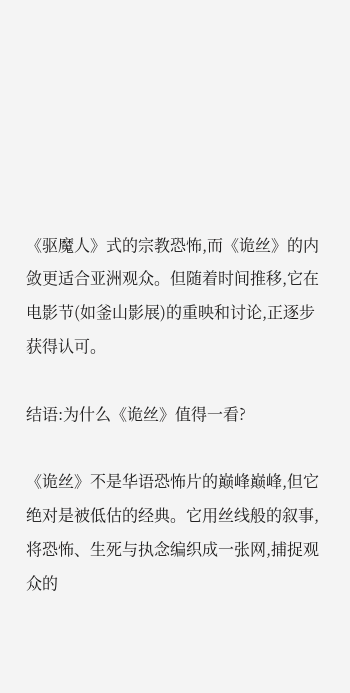《驱魔人》式的宗教恐怖,而《诡丝》的内敛更适合亚洲观众。但随着时间推移,它在电影节(如釜山影展)的重映和讨论,正逐步获得认可。

结语:为什么《诡丝》值得一看?

《诡丝》不是华语恐怖片的巅峰巅峰,但它绝对是被低估的经典。它用丝线般的叙事,将恐怖、生死与执念编织成一张网,捕捉观众的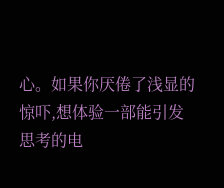心。如果你厌倦了浅显的惊吓,想体验一部能引发思考的电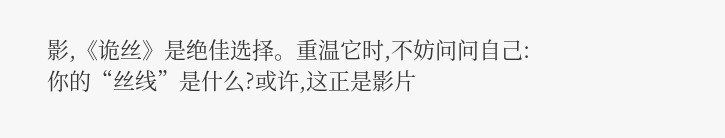影,《诡丝》是绝佳选择。重温它时,不妨问问自己:你的“丝线”是什么?或许,这正是影片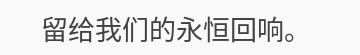留给我们的永恒回响。